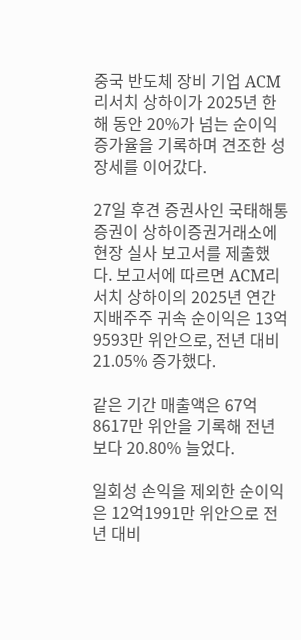중국 반도체 장비 기업 ACM리서치 상하이가 2025년 한 해 동안 20%가 넘는 순이익 증가율을 기록하며 견조한 성장세를 이어갔다.

27일 후견 증권사인 국태해통증권이 상하이증권거래소에 현장 실사 보고서를 제출했다. 보고서에 따르면 ACM리서치 상하이의 2025년 연간 지배주주 귀속 순이익은 13억9593만 위안으로, 전년 대비 21.05% 증가했다.

같은 기간 매출액은 67억8617만 위안을 기록해 전년보다 20.80% 늘었다.

일회성 손익을 제외한 순이익은 12억1991만 위안으로 전년 대비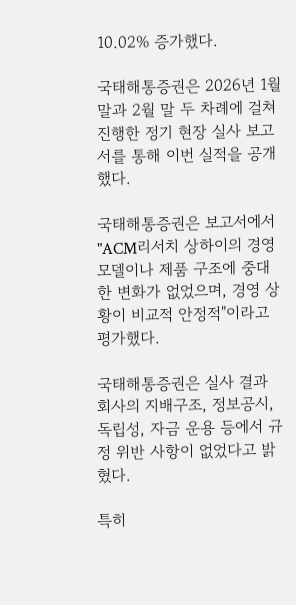10.02% 증가했다.

국태해통증권은 2026년 1월 말과 2월 말 두 차례에 걸쳐 진행한 정기 현장 실사 보고서를 통해 이번 실적을 공개했다.

국태해통증권은 보고서에서 "ACM리서치 상하이의 경영 모델이나 제품 구조에 중대한 변화가 없었으며, 경영 상황이 비교적 안정적"이라고 평가했다.

국태해통증권은 실사 결과 회사의 지배구조, 정보공시, 독립성, 자금 운용 등에서 규정 위반 사항이 없었다고 밝혔다.

특히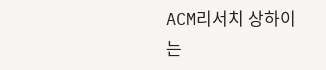ACM리서치 상하이는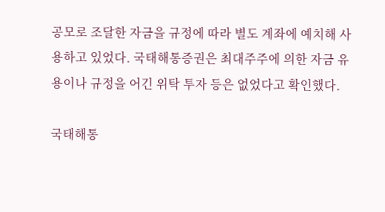공모로 조달한 자금을 규정에 따라 별도 계좌에 예치해 사용하고 있었다. 국태해통증권은 최대주주에 의한 자금 유용이나 규정을 어긴 위탁 투자 등은 없었다고 확인했다.

국태해통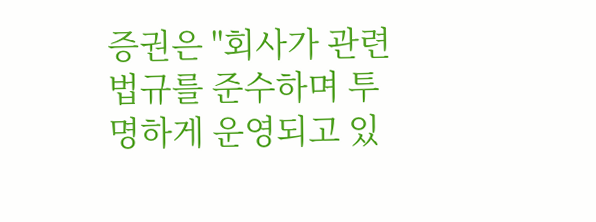증권은 "회사가 관련 법규를 준수하며 투명하게 운영되고 있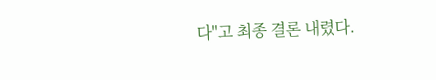다"고 최종 결론 내렸다.